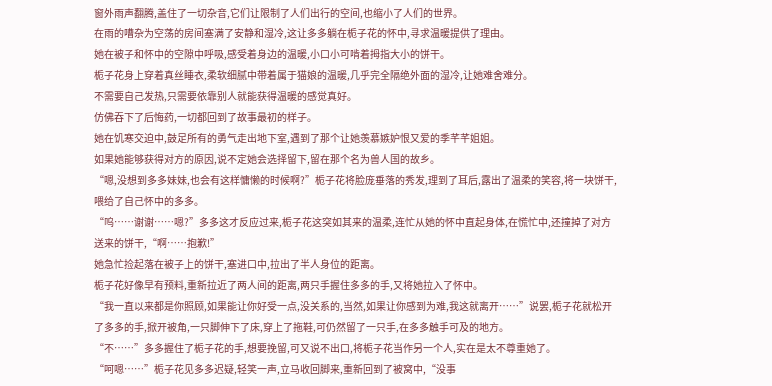窗外雨声翻腾,盖住了一切杂音,它们让限制了人们出行的空间,也缩小了人们的世界。
在雨的嘈杂为空荡的房间塞满了安静和湿冷,这让多多躺在栀子花的怀中,寻求温暖提供了理由。
她在被子和怀中的空隙中呼吸,感受着身边的温暖,小口小可啃着拇指大小的饼干。
栀子花身上穿着真丝睡衣,柔软细腻中带着属于猫娘的温暖,几乎完全隔绝外面的湿冷,让她难舍难分。
不需要自己发热,只需要依靠别人就能获得温暖的感觉真好。
仿佛吞下了后悔药,一切都回到了故事最初的样子。
她在饥寒交迫中,鼓足所有的勇气走出地下室,遇到了那个让她羡慕嫉妒恨又爱的季芊芊姐姐。
如果她能够获得对方的原因,说不定她会选择留下,留在那个名为兽人国的故乡。
“嗯,没想到多多妹妹,也会有这样慵懒的时候啊?”栀子花将脸庞垂落的秀发,理到了耳后,露出了温柔的笑容,将一块饼干,喂给了自己怀中的多多。
“呜……谢谢……嗯?”多多这才反应过来,栀子花这突如其来的温柔,连忙从她的怀中直起身体,在慌忙中,还撞掉了对方送来的饼干,“啊……抱歉!”
她急忙捡起落在被子上的饼干,塞进口中,拉出了半人身位的距离。
栀子花好像早有预料,重新拉近了两人间的距离,两只手握住多多的手,又将她拉入了怀中。
“我一直以来都是你照顾,如果能让你好受一点,没关系的,当然,如果让你感到为难,我这就离开……”说罢,栀子花就松开了多多的手,掀开被角,一只脚伸下了床,穿上了拖鞋,可仍然留了一只手,在多多触手可及的地方。
“不……”多多握住了栀子花的手,想要挽留,可又说不出口,将栀子花当作另一个人,实在是太不尊重她了。
“呵嗯……”栀子花见多多迟疑,轻笑一声,立马收回脚来,重新回到了被窝中,“没事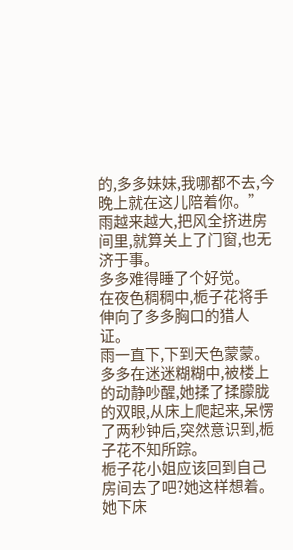的,多多妹妹,我哪都不去,今晚上就在这儿陪着你。”
雨越来越大,把风全挤进房间里,就算关上了门窗,也无济于事。
多多难得睡了个好觉。
在夜色稠稠中,栀子花将手伸向了多多胸口的猎人证。
雨一直下,下到天色蒙蒙。
多多在迷迷糊糊中,被楼上的动静吵醒,她揉了揉朦胧的双眼,从床上爬起来,呆愣了两秒钟后,突然意识到,栀子花不知所踪。
栀子花小姐应该回到自己房间去了吧?她这样想着。
她下床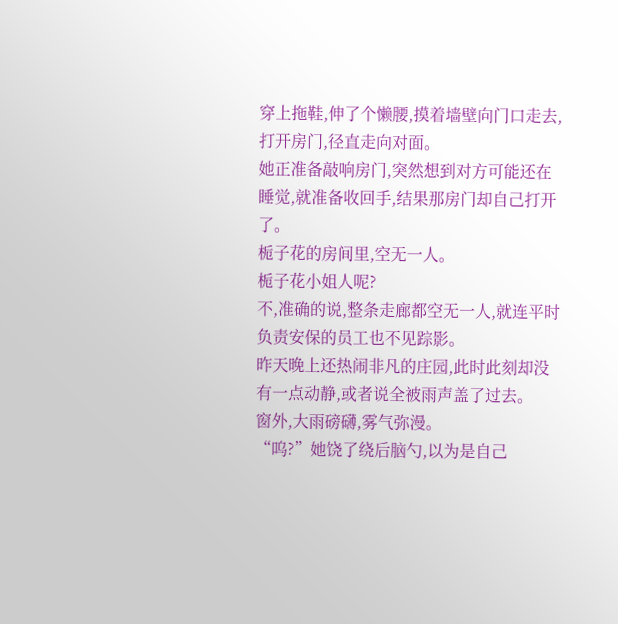穿上拖鞋,伸了个懒腰,摸着墙壁向门口走去,打开房门,径直走向对面。
她正准备敲响房门,突然想到对方可能还在睡觉,就准备收回手,结果那房门却自己打开了。
栀子花的房间里,空无一人。
栀子花小姐人呢?
不,准确的说,整条走廊都空无一人,就连平时负责安保的员工也不见踪影。
昨天晚上还热闹非凡的庄园,此时此刻却没有一点动静,或者说全被雨声盖了过去。
窗外,大雨磅礴,雾气弥漫。
“呜?”她饶了绕后脑勺,以为是自己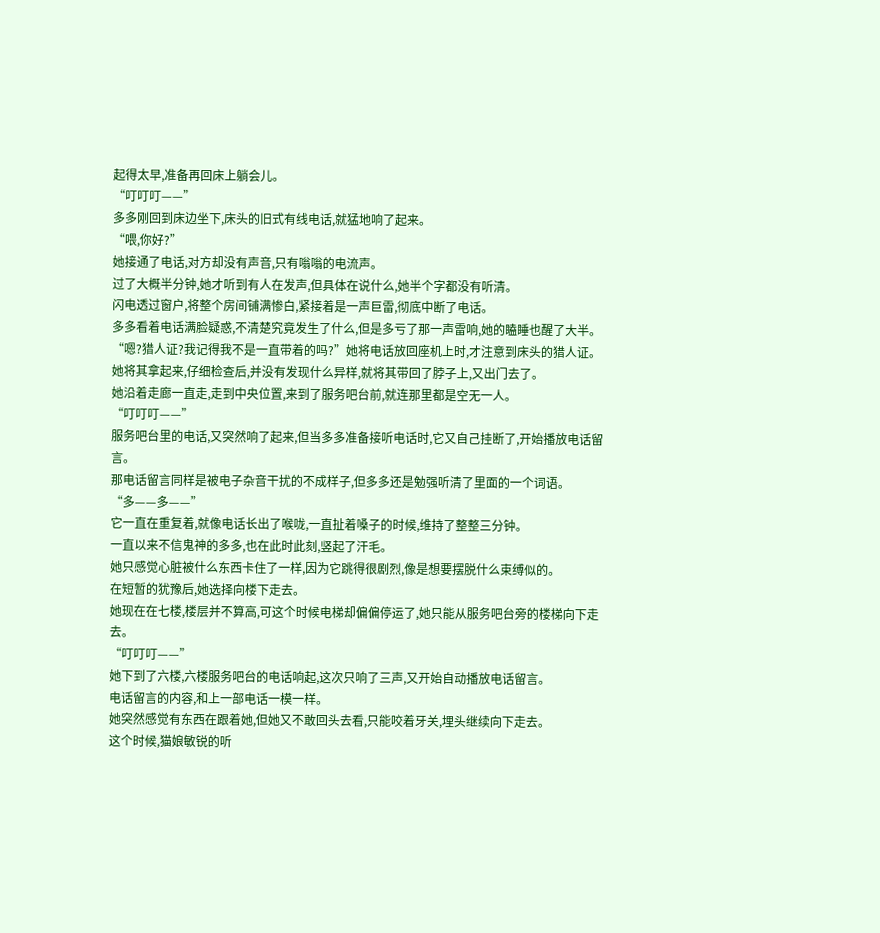起得太早,准备再回床上躺会儿。
“叮叮叮——”
多多刚回到床边坐下,床头的旧式有线电话,就猛地响了起来。
“喂,你好?”
她接通了电话,对方却没有声音,只有嗡嗡的电流声。
过了大概半分钟,她才听到有人在发声,但具体在说什么,她半个字都没有听清。
闪电透过窗户,将整个房间铺满惨白,紧接着是一声巨雷,彻底中断了电话。
多多看着电话满脸疑惑,不清楚究竟发生了什么,但是多亏了那一声雷响,她的瞌睡也醒了大半。
“嗯?猎人证?我记得我不是一直带着的吗?”她将电话放回座机上时,才注意到床头的猎人证。
她将其拿起来,仔细检查后,并没有发现什么异样,就将其带回了脖子上,又出门去了。
她沿着走廊一直走,走到中央位置,来到了服务吧台前,就连那里都是空无一人。
“叮叮叮——”
服务吧台里的电话,又突然响了起来,但当多多准备接听电话时,它又自己挂断了,开始播放电话留言。
那电话留言同样是被电子杂音干扰的不成样子,但多多还是勉强听清了里面的一个词语。
“多——多——”
它一直在重复着,就像电话长出了喉咙,一直扯着嗓子的时候,维持了整整三分钟。
一直以来不信鬼神的多多,也在此时此刻,竖起了汗毛。
她只感觉心脏被什么东西卡住了一样,因为它跳得很剧烈,像是想要摆脱什么束缚似的。
在短暂的犹豫后,她选择向楼下走去。
她现在在七楼,楼层并不算高,可这个时候电梯却偏偏停运了,她只能从服务吧台旁的楼梯向下走去。
“叮叮叮——”
她下到了六楼,六楼服务吧台的电话响起,这次只响了三声,又开始自动播放电话留言。
电话留言的内容,和上一部电话一模一样。
她突然感觉有东西在跟着她,但她又不敢回头去看,只能咬着牙关,埋头继续向下走去。
这个时候,猫娘敏锐的听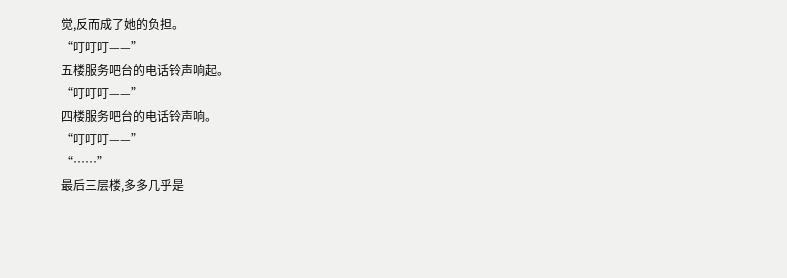觉,反而成了她的负担。
“叮叮叮——”
五楼服务吧台的电话铃声响起。
“叮叮叮——”
四楼服务吧台的电话铃声响。
“叮叮叮——”
“……”
最后三层楼,多多几乎是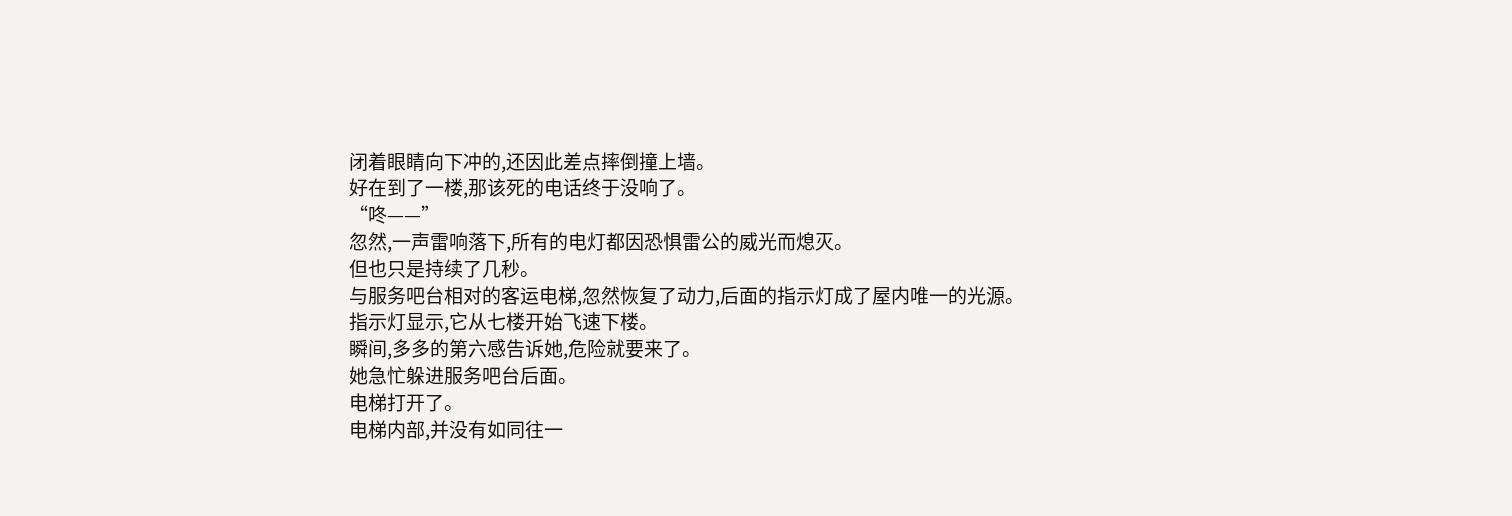闭着眼睛向下冲的,还因此差点摔倒撞上墙。
好在到了一楼,那该死的电话终于没响了。
“咚——”
忽然,一声雷响落下,所有的电灯都因恐惧雷公的威光而熄灭。
但也只是持续了几秒。
与服务吧台相对的客运电梯,忽然恢复了动力,后面的指示灯成了屋内唯一的光源。
指示灯显示,它从七楼开始飞速下楼。
瞬间,多多的第六感告诉她,危险就要来了。
她急忙躲进服务吧台后面。
电梯打开了。
电梯内部,并没有如同往一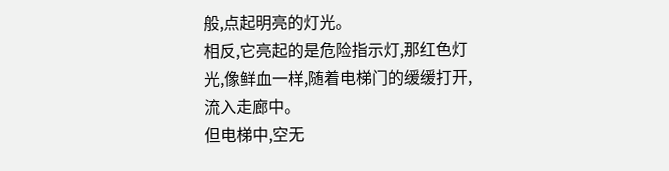般,点起明亮的灯光。
相反,它亮起的是危险指示灯,那红色灯光,像鲜血一样,随着电梯门的缓缓打开,流入走廊中。
但电梯中,空无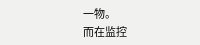一物。
而在监控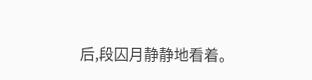后,段囚月静静地看着。